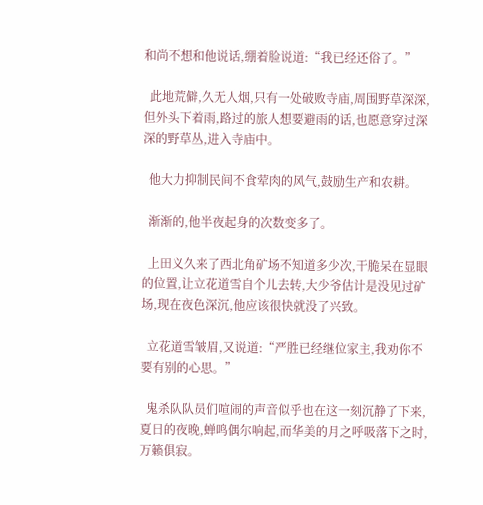和尚不想和他说话,绷着脸说道:“我已经还俗了。”

  此地荒僻,久无人烟,只有一处破败寺庙,周围野草深深,但外头下着雨,路过的旅人想要避雨的话,也愿意穿过深深的野草丛,进入寺庙中。

  他大力抑制民间不食荤肉的风气,鼓励生产和农耕。

  渐渐的,他半夜起身的次数变多了。

  上田义久来了西北角矿场不知道多少次,干脆呆在显眼的位置,让立花道雪自个儿去转,大少爷估计是没见过矿场,现在夜色深沉,他应该很快就没了兴致。

  立花道雪皱眉,又说道:“严胜已经继位家主,我劝你不要有别的心思。”

  鬼杀队队员们喧闹的声音似乎也在这一刻沉静了下来,夏日的夜晚,蝉鸣偶尔响起,而华美的月之呼吸落下之时,万籁俱寂。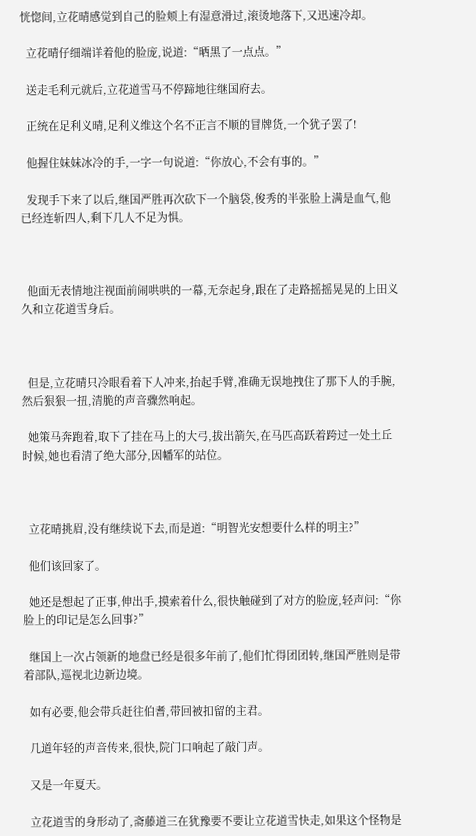恍惚间,立花晴感觉到自己的脸颊上有湿意滑过,滚烫地落下,又迅速冷却。

  立花晴仔细端详着他的脸庞,说道:“晒黑了一点点。”

  送走毛利元就后,立花道雪马不停蹄地往继国府去。

  正统在足利义晴,足利义维这个名不正言不顺的冒牌货,一个犹子罢了!

  他握住妹妹冰冷的手,一字一句说道:“你放心,不会有事的。”

  发现手下来了以后,继国严胜再次砍下一个脑袋,俊秀的半张脸上满是血气,他已经连斩四人,剩下几人不足为惧。



  他面无表情地注视面前闹哄哄的一幕,无奈起身,跟在了走路摇摇晃晃的上田义久和立花道雪身后。



  但是,立花晴只冷眼看着下人冲来,抬起手臂,准确无误地拽住了那下人的手腕,然后狠狠一扭,清脆的声音骤然响起。

  她策马奔跑着,取下了挂在马上的大弓,拔出箭矢,在马匹高跃着跨过一处土丘时候,她也看清了绝大部分,因幡军的站位。



  立花晴挑眉,没有继续说下去,而是道:“明智光安想要什么样的明主?”

  他们该回家了。

  她还是想起了正事,伸出手,摸索着什么,很快触碰到了对方的脸庞,轻声问:“你脸上的印记是怎么回事?”

  继国上一次占领新的地盘已经是很多年前了,他们忙得团团转,继国严胜则是带着部队,巡视北边新边境。

  如有必要,他会带兵赶往伯耆,带回被扣留的主君。

  几道年轻的声音传来,很快,院门口响起了敲门声。

  又是一年夏天。

  立花道雪的身形动了,斋藤道三在犹豫要不要让立花道雪快走,如果这个怪物是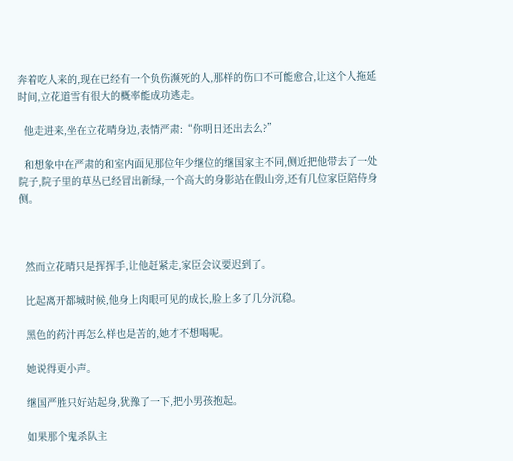奔着吃人来的,现在已经有一个负伤濒死的人,那样的伤口不可能愈合,让这个人拖延时间,立花道雪有很大的概率能成功逃走。

  他走进来,坐在立花晴身边,表情严肃:“你明日还出去么?”

  和想象中在严肃的和室内面见那位年少继位的继国家主不同,侧近把他带去了一处院子,院子里的草丛已经冒出新绿,一个高大的身影站在假山旁,还有几位家臣陪侍身侧。



  然而立花晴只是挥挥手,让他赶紧走,家臣会议要迟到了。

  比起离开都城时候,他身上肉眼可见的成长,脸上多了几分沉稳。

  黑色的药汁再怎么样也是苦的,她才不想喝呢。

  她说得更小声。

  继国严胜只好站起身,犹豫了一下,把小男孩抱起。

  如果那个鬼杀队主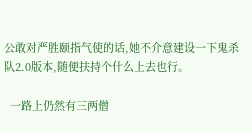公敢对严胜颐指气使的话,她不介意建设一下鬼杀队2.0版本,随便扶持个什么上去也行。

  一路上仍然有三两僧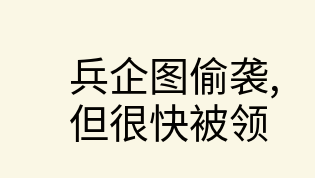兵企图偷袭,但很快被领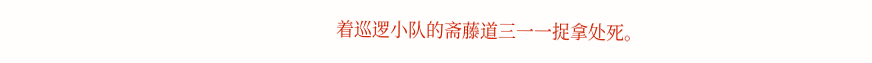着巡逻小队的斋藤道三一一捉拿处死。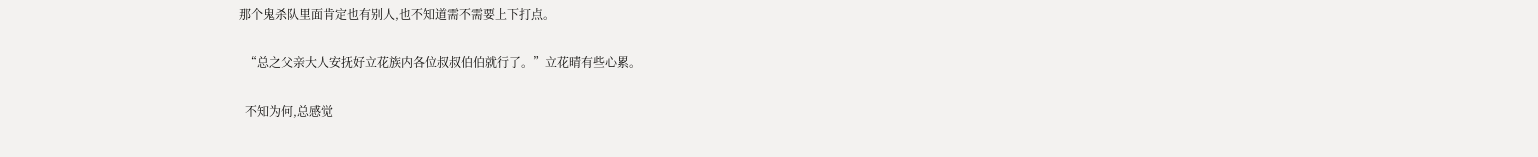那个鬼杀队里面肯定也有别人,也不知道需不需要上下打点。

  “总之父亲大人安抚好立花族内各位叔叔伯伯就行了。”立花晴有些心累。

  不知为何,总感觉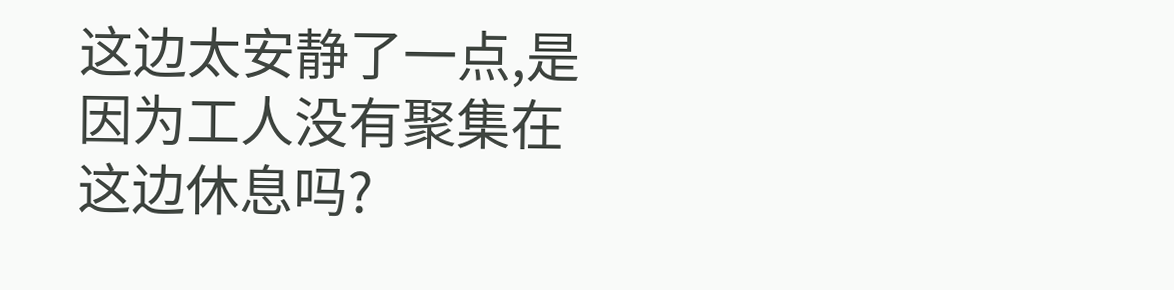这边太安静了一点,是因为工人没有聚集在这边休息吗?